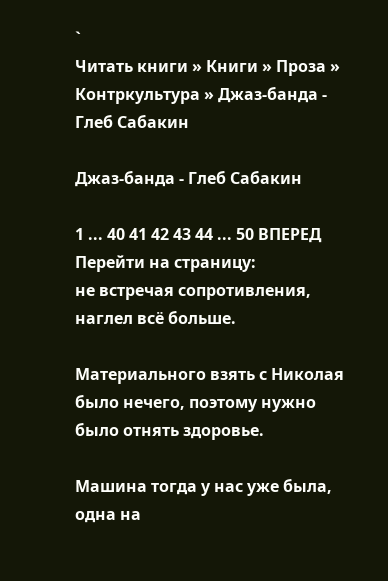`
Читать книги » Книги » Проза » Контркультура » Джаз-банда - Глеб Сабакин

Джаз-банда - Глеб Сабакин

1 ... 40 41 42 43 44 ... 50 ВПЕРЕД
Перейти на страницу:
не встречая сопротивления, наглел всё больше.

Материального взять с Николая было нечего, поэтому нужно было отнять здоровье.

Машина тогда у нас уже была, одна на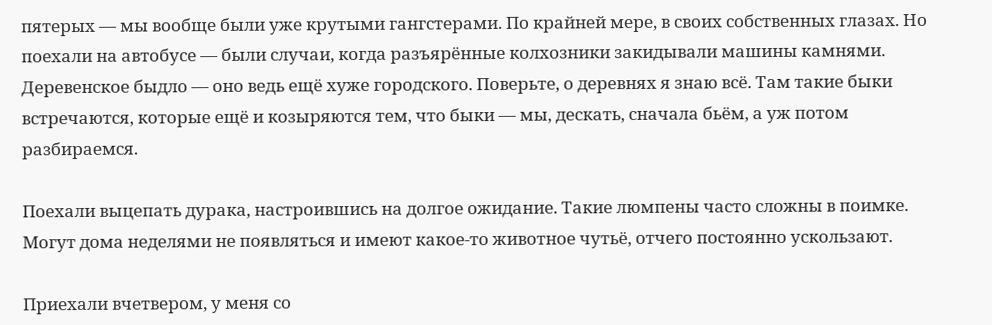пятерых — мы вообще были уже крутыми гангстерами. По крайней мере, в своих собственных глазах. Но поехали на автобусе — были случаи, когда разъярённые колхозники закидывали машины камнями. Деревенское быдло — оно ведь ещё хуже городского. Поверьте, о деревнях я знаю всё. Там такие быки встречаются, которые ещё и козыряются тем, что быки — мы, дескать, сначала бьём, а уж потом разбираемся.

Поехали выцепать дурака, настроившись на долгое ожидание. Такие люмпены часто сложны в поимке. Могут дома неделями не появляться и имеют какое-то животное чутьё, отчего постоянно ускользают.

Приехали вчетвером, у меня со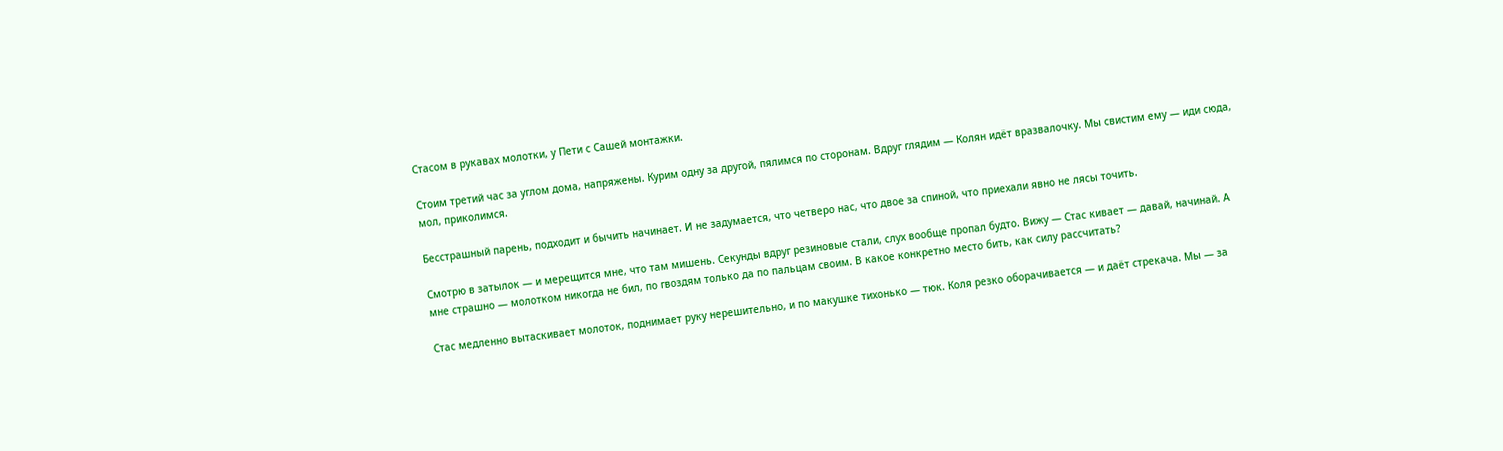Стасом в рукавах молотки, у Пети с Сашей монтажки.

Стоим третий час за углом дома, напряжены. Курим одну за другой, пялимся по сторонам. Вдруг глядим — Колян идёт вразвалочку. Мы свистим ему — иди сюда, мол, приколимся.

Бесстрашный парень, подходит и бычить начинает. И не задумается, что четверо нас, что двое за спиной, что приехали явно не лясы точить.

Смотрю в затылок — и мерещится мне, что там мишень. Секунды вдруг резиновые стали, слух вообще пропал будто. Вижу — Стас кивает — давай, начинай. А мне страшно — молотком никогда не бил, по гвоздям только да по пальцам своим. В какое конкретно место бить, как силу рассчитать?

Стас медленно вытаскивает молоток, поднимает руку нерешительно, и по макушке тихонько — тюк. Коля резко оборачивается — и даёт стрекача. Мы — за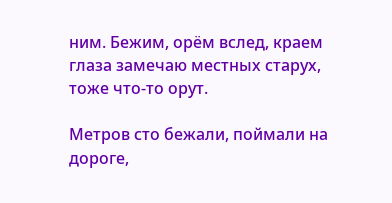ним. Бежим, орём вслед, краем глаза замечаю местных старух, тоже что-то орут.

Метров сто бежали, поймали на дороге,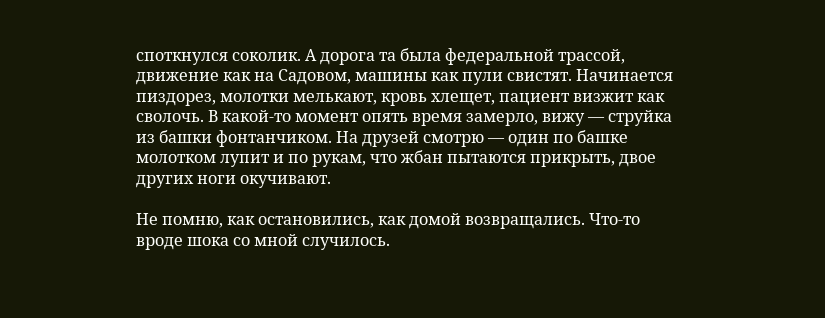споткнулся соколик. А дорога та была федеральной трассой, движение как на Садовом, машины как пули свистят. Начинается пиздорез, молотки мелькают, кровь хлещет, пациент визжит как сволочь. В какой-то момент опять время замерло, вижу — струйка из башки фонтанчиком. На друзей смотрю — один по башке молотком лупит и по рукам, что жбан пытаются прикрыть, двое других ноги окучивают.

Не помню, как остановились, как домой возвращались. Что-то вроде шока со мной случилось.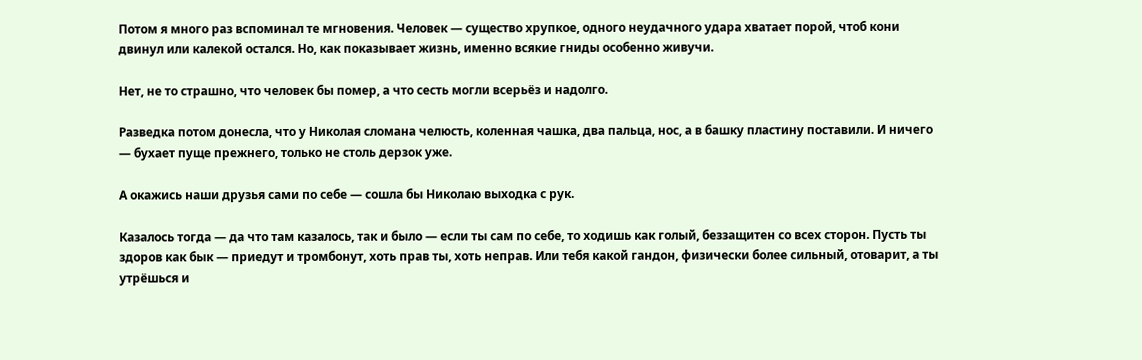Потом я много раз вспоминал те мгновения. Человек — существо хрупкое, одного неудачного удара хватает порой, чтоб кони двинул или калекой остался. Но, как показывает жизнь, именно всякие гниды особенно живучи.

Нет, не то страшно, что человек бы помер, а что сесть могли всерьёз и надолго.

Разведка потом донесла, что у Николая сломана челюсть, коленная чашка, два пальца, нос, а в башку пластину поставили. И ничего — бухает пуще прежнего, только не столь дерзок уже.

А окажись наши друзья сами по себе — сошла бы Николаю выходка с рук.

Казалось тогда — да что там казалось, так и было — если ты сам по себе, то ходишь как голый, беззащитен со всех сторон. Пусть ты здоров как бык — приедут и тромбонут, хоть прав ты, хоть неправ. Или тебя какой гандон, физически более сильный, отоварит, а ты утрёшься и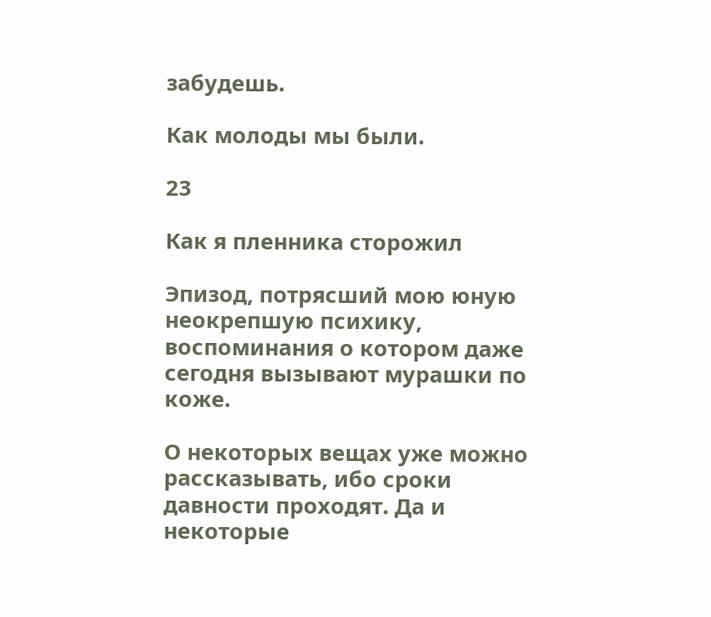забудешь.

Как молоды мы были.

23

Как я пленника сторожил

Эпизод, потрясший мою юную неокрепшую психику, воспоминания о котором даже сегодня вызывают мурашки по коже.

О некоторых вещах уже можно рассказывать, ибо сроки давности проходят. Да и некоторые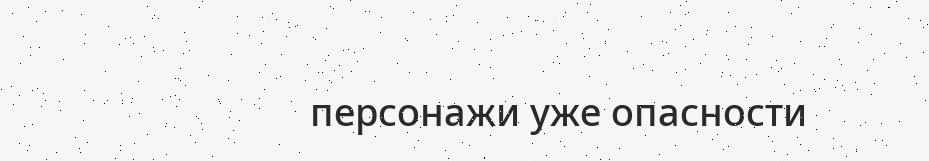персонажи уже опасности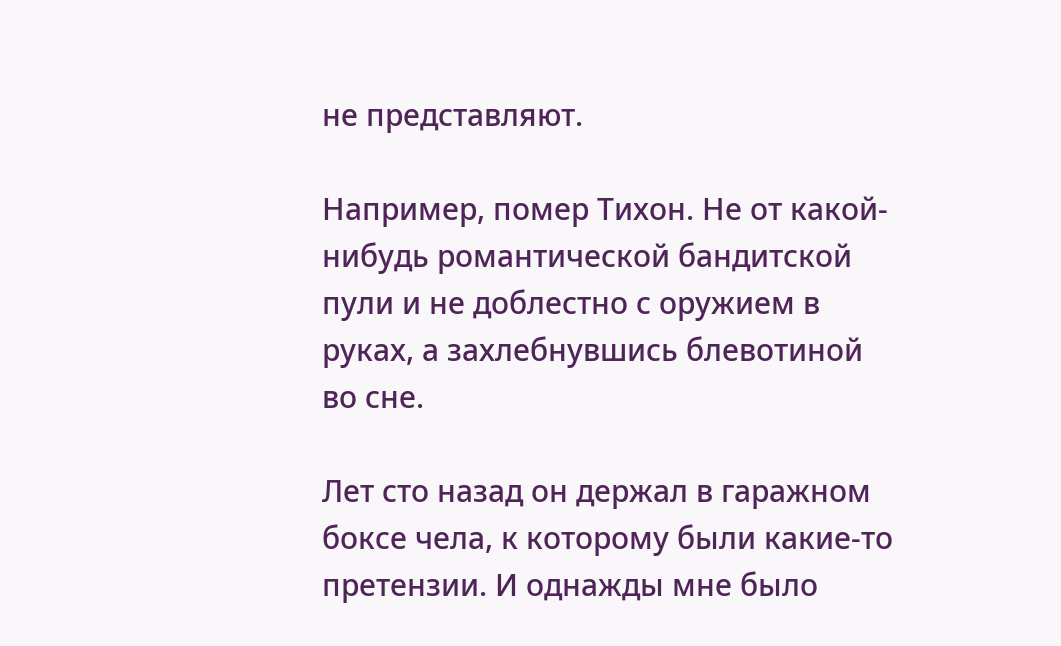не представляют.

Например, помер Тихон. Не от какой-нибудь романтической бандитской пули и не доблестно с оружием в руках, а захлебнувшись блевотиной во сне.

Лет сто назад он держал в гаражном боксе чела, к которому были какие-то претензии. И однажды мне было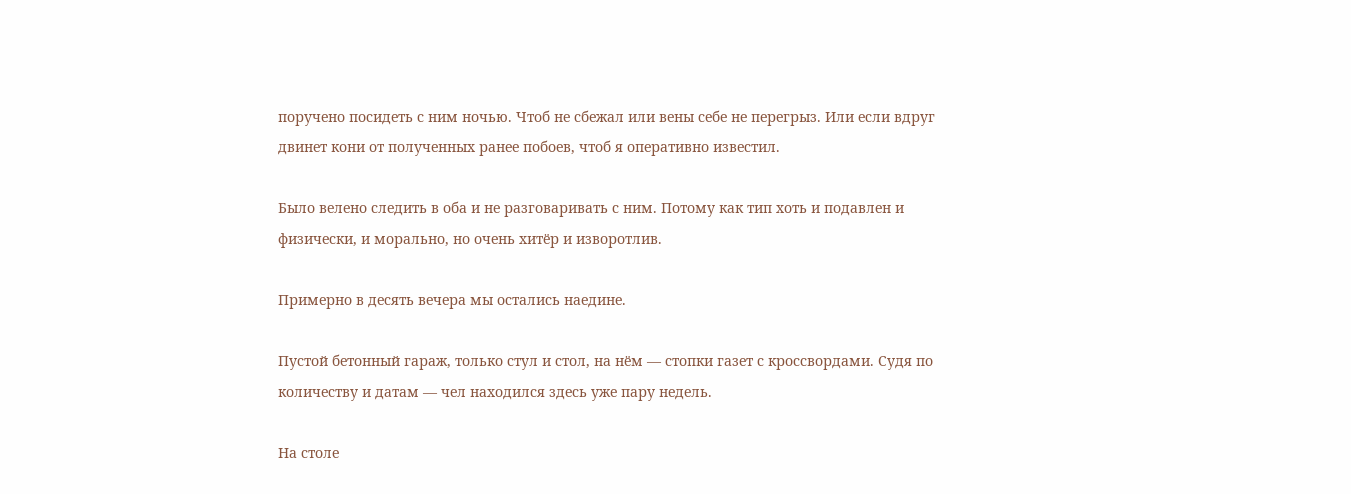поручено посидеть с ним ночью. Чтоб не сбежал или вены себе не перегрыз. Или если вдруг двинет кони от полученных ранее побоев, чтоб я оперативно известил.

Было велено следить в оба и не разговаривать с ним. Потому как тип хоть и подавлен и физически, и морально, но очень хитёр и изворотлив.

Примерно в десять вечера мы остались наедине.

Пустой бетонный гараж, только стул и стол, на нём — стопки газет с кроссвордами. Судя по количеству и датам — чел находился здесь уже пару недель.

На столе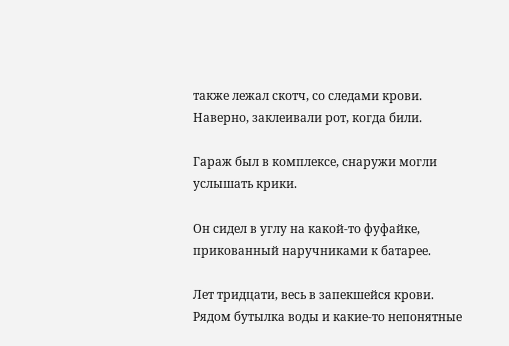также лежал скотч, со следами крови. Наверно, заклеивали рот, когда били.

Гараж был в комплексе, снаружи могли услышать крики.

Он сидел в углу на какой-то фуфайке, прикованный наручниками к батарее.

Лет тридцати, весь в запекшейся крови. Рядом бутылка воды и какие-то непонятные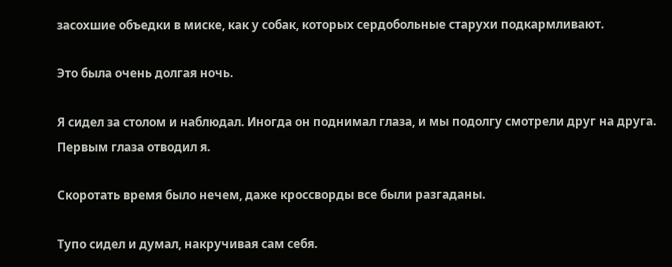засохшие объедки в миске, как у собак, которых сердобольные старухи подкармливают.

Это была очень долгая ночь.

Я сидел за столом и наблюдал. Иногда он поднимал глаза, и мы подолгу смотрели друг на друга. Первым глаза отводил я.

Скоротать время было нечем, даже кроссворды все были разгаданы.

Тупо сидел и думал, накручивая сам себя.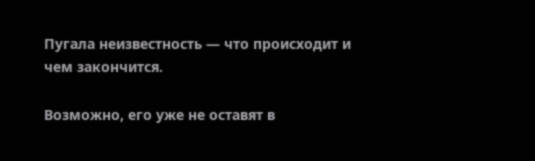Пугала неизвестность — что происходит и чем закончится.

Возможно, его уже не оставят в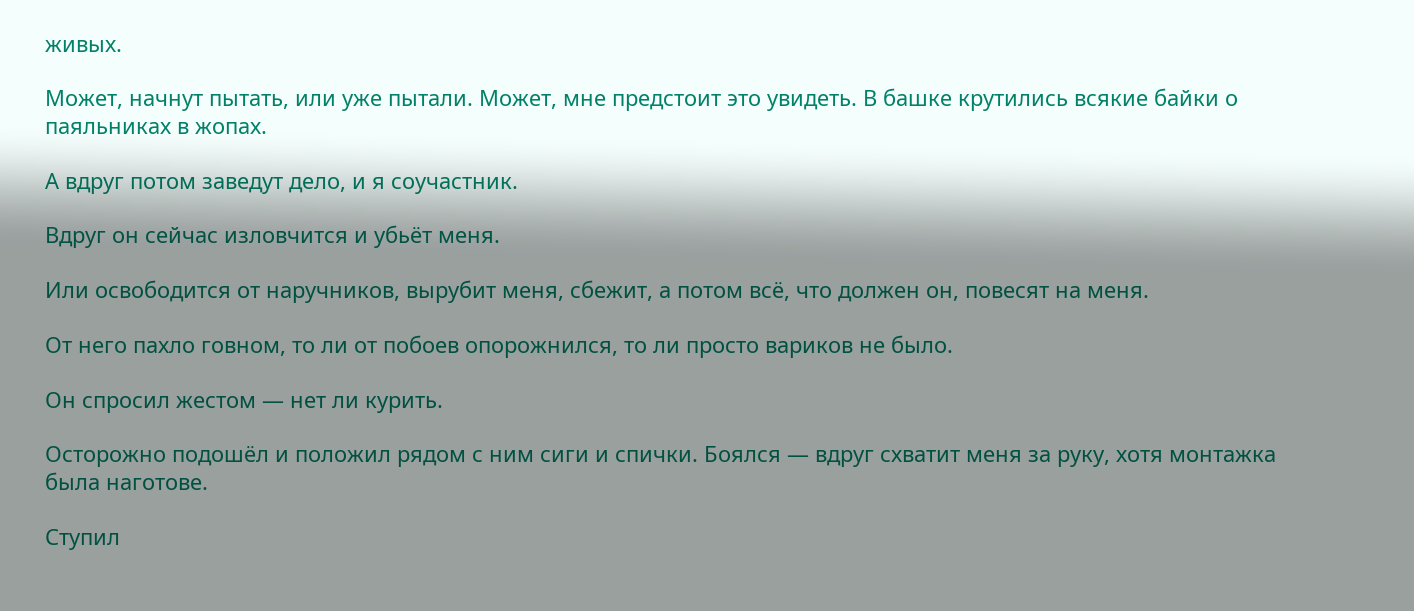живых.

Может, начнут пытать, или уже пытали. Может, мне предстоит это увидеть. В башке крутились всякие байки о паяльниках в жопах.

А вдруг потом заведут дело, и я соучастник.

Вдруг он сейчас изловчится и убьёт меня.

Или освободится от наручников, вырубит меня, сбежит, а потом всё, что должен он, повесят на меня.

От него пахло говном, то ли от побоев опорожнился, то ли просто вариков не было.

Он спросил жестом — нет ли курить.

Осторожно подошёл и положил рядом с ним сиги и спички. Боялся — вдруг схватит меня за руку, хотя монтажка была наготове.

Ступил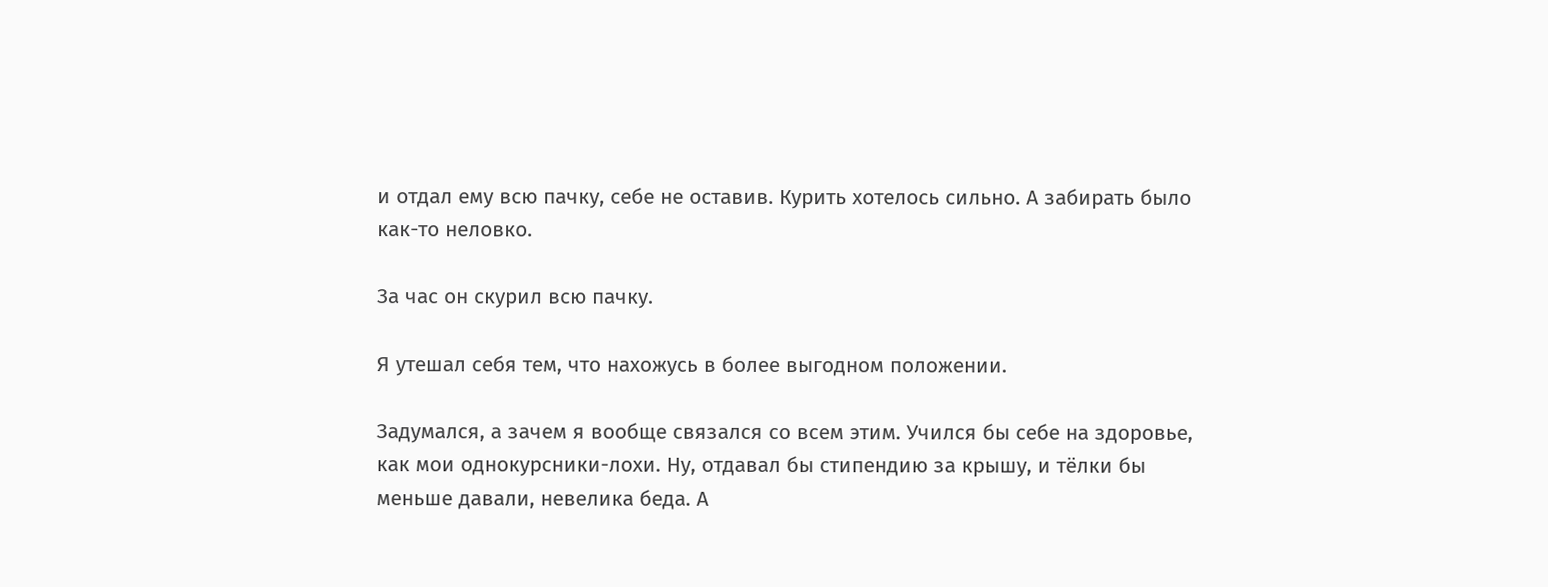и отдал ему всю пачку, себе не оставив. Курить хотелось сильно. А забирать было как-то неловко.

За час он скурил всю пачку.

Я утешал себя тем, что нахожусь в более выгодном положении.

Задумался, а зачем я вообще связался со всем этим. Учился бы себе на здоровье, как мои однокурсники-лохи. Ну, отдавал бы стипендию за крышу, и тёлки бы меньше давали, невелика беда. А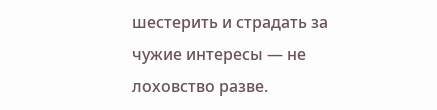шестерить и страдать за чужие интересы — не лоховство разве.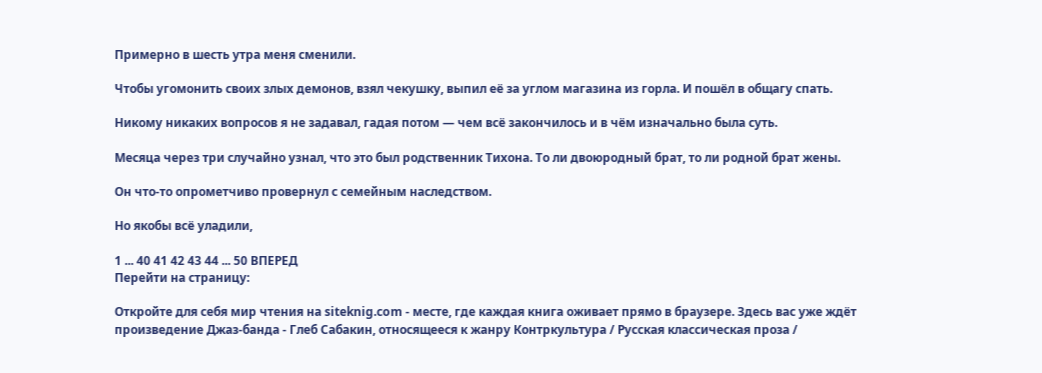Примерно в шесть утра меня сменили.

Чтобы угомонить своих злых демонов, взял чекушку, выпил её за углом магазина из горла. И пошёл в общагу спать.

Никому никаких вопросов я не задавал, гадая потом — чем всё закончилось и в чём изначально была суть.

Месяца через три случайно узнал, что это был родственник Тихона. То ли двоюродный брат, то ли родной брат жены.

Он что-то опрометчиво провернул с семейным наследством.

Но якобы всё уладили,

1 ... 40 41 42 43 44 ... 50 ВПЕРЕД
Перейти на страницу:

Откройте для себя мир чтения на siteknig.com - месте, где каждая книга оживает прямо в браузере. Здесь вас уже ждёт произведение Джаз-банда - Глеб Сабакин, относящееся к жанру Контркультура / Русская классическая проза /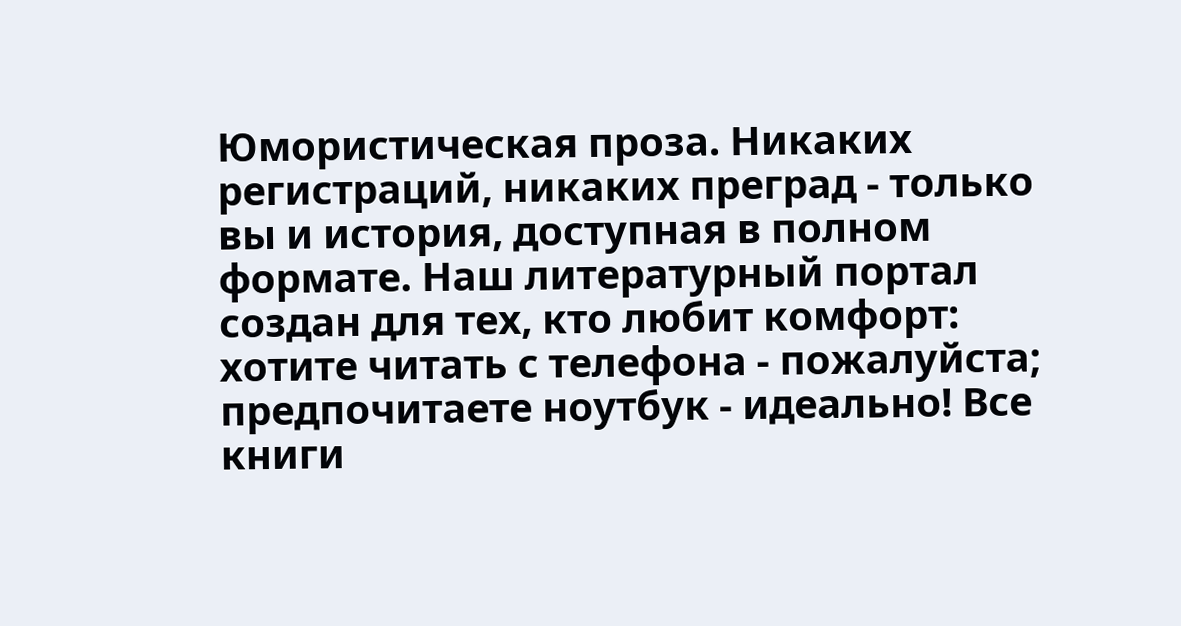Юмористическая проза. Никаких регистраций, никаких преград - только вы и история, доступная в полном формате. Наш литературный портал создан для тех, кто любит комфорт: хотите читать с телефона - пожалуйста; предпочитаете ноутбук - идеально! Все книги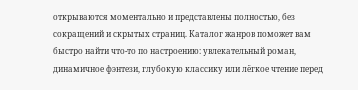открываются моментально и представлены полностью, без сокращений и скрытых страниц. Каталог жанров поможет вам быстро найти что-то по настроению: увлекательный роман, динамичное фэнтези, глубокую классику или лёгкое чтение перед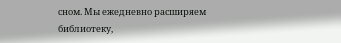сном. Мы ежедневно расширяем библиотеку,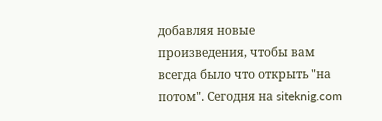добавляя новые произведения, чтобы вам всегда было что открыть "на потом". Сегодня на siteknig.com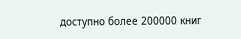доступно более 200000 книг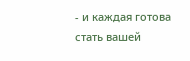- и каждая готова стать вашей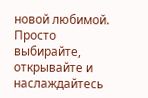новой любимой. Просто выбирайте, открывайте и наслаждайтесь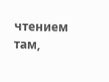чтением там,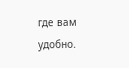где вам удобно.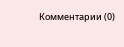Комментарии (0)